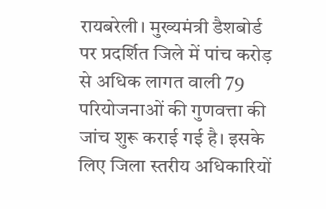रायबरेली। मुख्यमंत्री डैशबोर्ड पर प्रदर्शित जिले में पांच करोड़ से अधिक लागत वाली 79 परियोजनाओं की गुणवत्ता की जांच शुरू कराई गई है। इसके लिए जिला स्तरीय अधिकारियों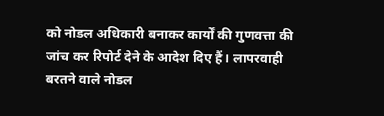को नोडल अधिकारी बनाकर कार्यों की गुणवत्ता की जांच कर रिपोर्ट देने के आदेश दिए हैं। लापरवाही बरतने वाले नोडल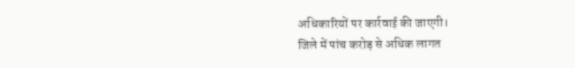अधिकारियों पर कार्रवाई की जाएगी।
जिले में पांच करोड़ से अधिक लागत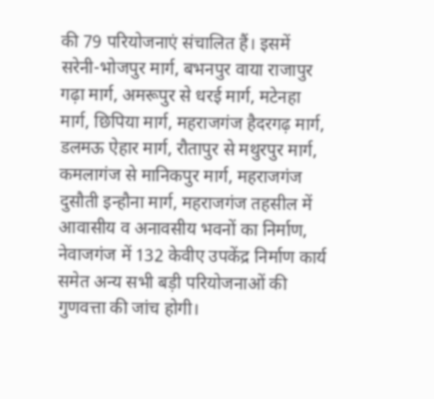की 79 परियोजनाएं संचालित हैं। इसमें सरेनी-भोजपुर मार्ग, बभनपुर वाया राजापुर गढ़ा मार्ग, अमरूपुर से धरई मार्ग, मटेनहा मार्ग, छिपिया मार्ग, महराजगंज हैदरगढ़ मार्ग, डलमऊ ऐहार मार्ग, रौतापुर से मथुरपुर मार्ग, कमलागंज से मानिकपुर मार्ग, महराजगंज दुसौती इन्हौना मार्ग, महराजगंज तहसील में आवासीय व अनावसीय भवनों का निर्माण, नेवाजगंज में 132 केवीए उपकेंद्र निर्माण कार्य समेत अन्य सभी बड़ी परियोजनाओं की गुणवत्ता की जांच होगी।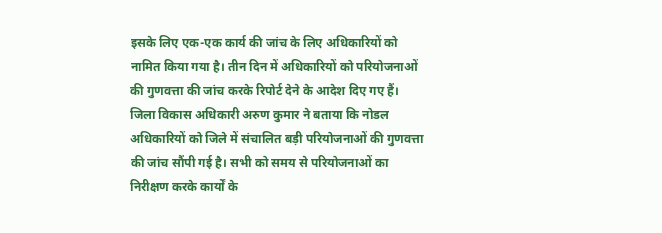इसके लिए एक-एक कार्य की जांच के लिए अधिकारियों को नामित किया गया है। तीन दिन में अधिकारियों को परियोजनाओं की गुणवत्ता की जांच करके रिपोर्ट देने के आदेश दिए गए हैं। जिला विकास अधिकारी अरुण कुमार ने बताया कि नोडल अधिकारियों को जिले में संचालित बड़ी परियोजनाओं की गुणवत्ता की जांच सौंपी गई है। सभी को समय से परियोजनाओं का निरीक्षण करके कार्यों के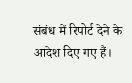संबंध में रिपोर्ट देने के आदेश दिए गए हैं।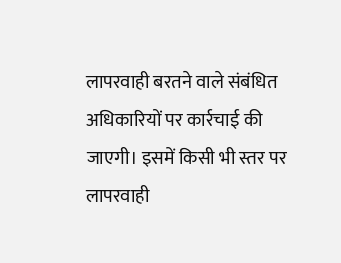लापरवाही बरतने वाले संबंधित अधिकारियों पर कार्रचाई की जाएगी। इसमें किसी भी स्तर पर लापरवाही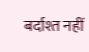बर्दाश्त नहीं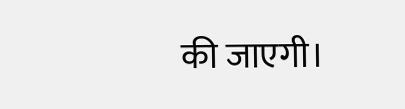की जाएगी।